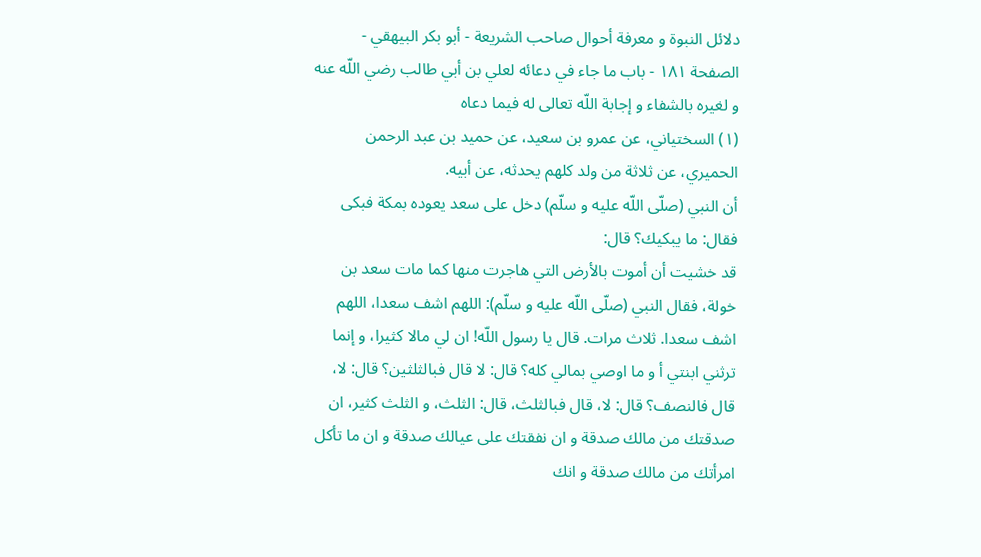دلائل النبوة و معرفة أحوال صاحب الشريعة - أبو بكر البيهقي - الصفحة ١٨١ - باب ما جاء في دعائه لعلي بن أبي طالب رضي اللّه عنه و لغيره بالشفاء و إجابة اللّه تعالى له فيما دعاه
(١) السختياني، عن عمرو بن سعيد، عن حميد بن عبد الرحمن الحميري، عن ثلاثة من ولد كلهم يحدثه، عن أبيه.
أن النبي (صلّى اللّه عليه و سلّم) دخل على سعد يعوده بمكة فبكى فقال: ما يبكيك؟ قال:
قد خشيت أن أموت بالأرض التي هاجرت منها كما مات سعد بن خولة، فقال النبي (صلّى اللّه عليه و سلّم): اللهم اشف سعدا، اللهم اشف سعدا. ثلاث مرات. قال يا رسول اللّه! ان لي مالا كثيرا، و إنما ترثني ابنتي أ و ما اوصي بمالي كله؟ قال: لا قال فبالثلثين؟ قال: لا، قال فالنصف؟ قال: لا، قال فبالثلث، قال: الثلث، و الثلث كثير، ان صدقتك من مالك صدقة و ان نفقتك على عيالك صدقة و ان ما تأكل امرأتك من مالك صدقة و انك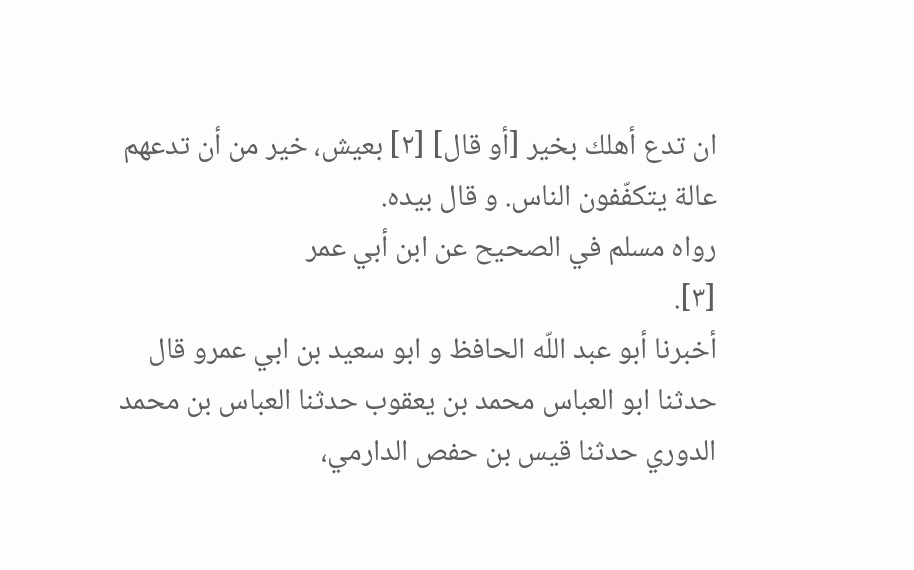ان تدع أهلك بخير [أو قال] [٢] بعيش، خير من أن تدعهم عالة يتكفّفون الناس. و قال بيده.
رواه مسلم في الصحيح عن ابن أبي عمر
[٣].
أخبرنا أبو عبد اللّه الحافظ و ابو سعيد بن ابي عمرو قال حدثنا ابو العباس محمد بن يعقوب حدثنا العباس بن محمد الدوري حدثنا قيس بن حفص الدارمي،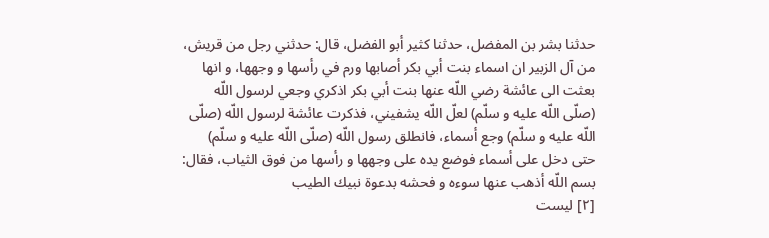حدثنا بشر بن المفضل، حدثنا كثير أبو الفضل، قال: حدثني رجل من قريش، من آل الزبير ان اسماء بنت أبي بكر أصابها ورم في رأسها و وجهها، و انها بعثت الى عائشة رضي اللّه عنها بنت أبي بكر اذكري وجعي لرسول اللّه (صلّى اللّه عليه و سلّم) لعلّ اللّه يشفيني، فذكرت عائشة لرسول اللّه (صلّى اللّه عليه و سلّم) وجع أسماء، فانطلق رسول اللّه (صلّى اللّه عليه و سلّم) حتى دخل على أسماء فوضع يده على وجهها و رأسها من فوق الثياب، فقال: بسم اللّه أذهب عنها سوءه و فحشه بدعوة نبيك الطيب
[٢] ليست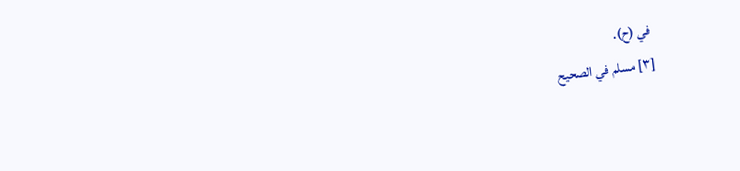في (ح).
[٣] مسلم في الصحيح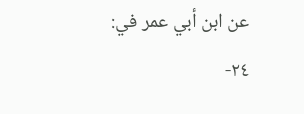عن ابن أبي عمر في: ٢٤-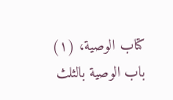كتاب الوصية، (١) باب الوصية بالثلث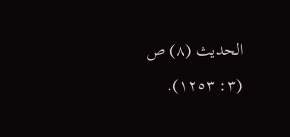الحديث (٨) ص (٣: ١٢٥٣).